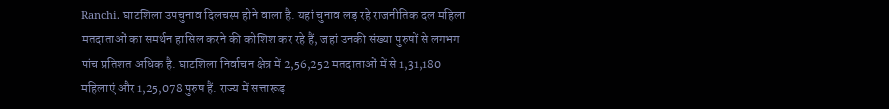Ranchi. घाटशिला उपचुनाव दिलचस्प होने वाला है. यहां चुनाव लड़ रहे राजनीतिक दल महिला मतदाताओं का समर्थन हासिल करने की कोशिश कर रहे हैं, जहां उनकी संख्या पुरुषों से लगभग पांच प्रतिशत अधिक है. घाटशिला निर्वाचन क्षेत्र में 2,56,252 मतदाताओं में से 1,31,180 महिलाएं और 1,25,078 पुरुष हैं. राज्य में सत्तारूढ़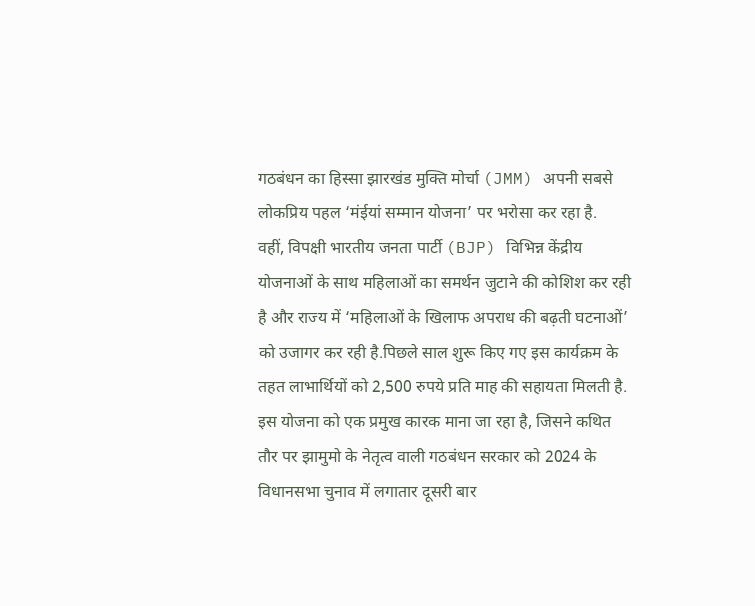गठबंधन का हिस्सा झारखंड मुक्ति मोर्चा (JMM) अपनी सबसे लोकप्रिय पहल ‘मंईयां सम्मान योजना’ पर भरोसा कर रहा है.
वहीं, विपक्षी भारतीय जनता पार्टी (BJP) विभिन्न केंद्रीय योजनाओं के साथ महिलाओं का समर्थन जुटाने की कोशिश कर रही है और राज्य में ‘महिलाओं के खिलाफ अपराध की बढ़ती घटनाओं’ को उजागर कर रही है.पिछले साल शुरू किए गए इस कार्यक्रम के तहत लाभार्थियों को 2,500 रुपये प्रति माह की सहायता मिलती है. इस योजना को एक प्रमुख कारक माना जा रहा है, जिसने कथित तौर पर झामुमो के नेतृत्व वाली गठबंधन सरकार को 2024 के विधानसभा चुनाव में लगातार दूसरी बार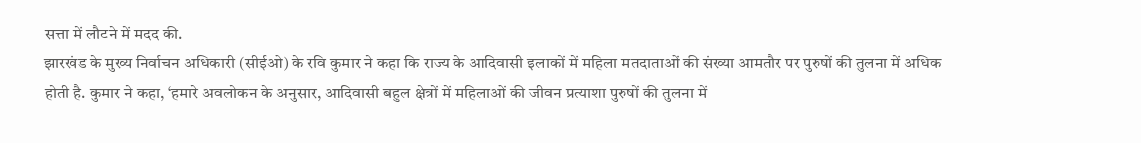सत्ता में लौटने में मदद की.
झारखंड के मुख्य निर्वाचन अधिकारी (सीईओ) के रवि कुमार ने कहा कि राज्य के आदिवासी इलाकों में महिला मतदाताओं की संख्या आमतौर पर पुरुषों की तुलना में अधिक होती है. कुमार ने कहा, ‘हमारे अवलोकन के अनुसार, आदिवासी बहुल क्षेत्रों में महिलाओं की जीवन प्रत्याशा पुरुषों की तुलना में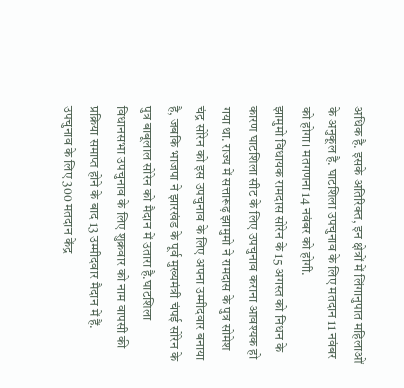अधिक है. इसके अतिरिक्त, इन क्षेत्रों में लिंगानुपात महिलाओं के अनुकूल है. घाटशिला उपचुनाव के लिए मतदान 11 नवंबर को होगा। मतगणना 14 नवंबर को होगी.
झामुमो विधायक रामदास सोरेन के 15 अगस्त को निधन के कारण घाटशिला सीट के लिए उपचुनाव कराना आवश्यक हो गया था. राज्य में सत्तारूढ़ झामुमो ने रामदास के पुत्र सोमेश चंद्र सोरेन को इस उपचुनाव के लिए अपना उम्मीदवार बनाया है, जबकि भाजपा ने झारखंड के पूर्व मुख्यमंत्री चंपई सोरेन के पुत्र बाबूलाल सोरेन को मैदान में उतारा है.घाटशिला विधानसभा उपचुनाव के लिए शुक्रवार को नाम वापसी की प्रक्रिया समाप्त होने के बाद 13 उम्मीदवार मैदान में हैं. उपचुनाव के लिए 300 मतदान केंद्र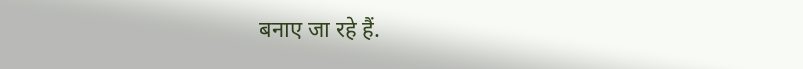बनाए जा रहे हैं.